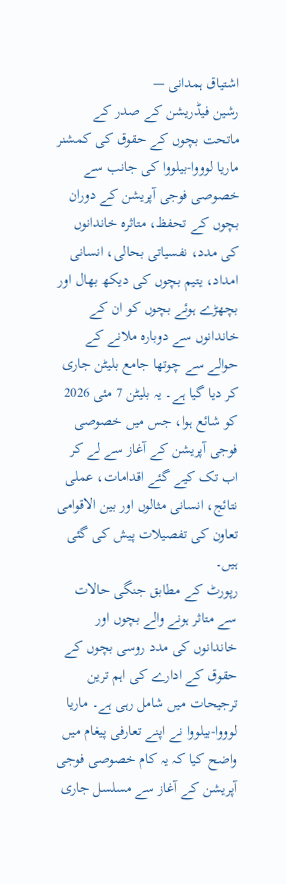اشتیاق ہمدانی —
رشین فیڈریشن کے صدر کے ماتحت بچوں کے حقوق کی کمشنر ماریا لوووا-بیلووا کی جانب سے خصوصی فوجی آپریشن کے دوران بچوں کے تحفظ، متاثرہ خاندانوں کی مدد، نفسیاتی بحالی، انسانی امداد، یتیم بچوں کی دیکھ بھال اور بچھڑے ہوئے بچوں کو ان کے خاندانوں سے دوبارہ ملانے کے حوالے سے چوتھا جامع بلیٹن جاری کر دیا گیا ہے۔ یہ بلیٹن 7 مئی 2026 کو شائع ہوا، جس میں خصوصی فوجی آپریشن کے آغاز سے لے کر اب تک کیے گئے اقدامات، عملی نتائج، انسانی مثالوں اور بین الاقوامی تعاون کی تفصیلات پیش کی گئی ہیں۔
رپورٹ کے مطابق جنگی حالات سے متاثر ہونے والے بچوں اور خاندانوں کی مدد روسی بچوں کے حقوق کے ادارے کی اہم ترین ترجیحات میں شامل رہی ہے۔ ماریا لوووا-بیلووا نے اپنے تعارفی پیغام میں واضح کیا کہ یہ کام خصوصی فوجی آپریشن کے آغاز سے مسلسل جاری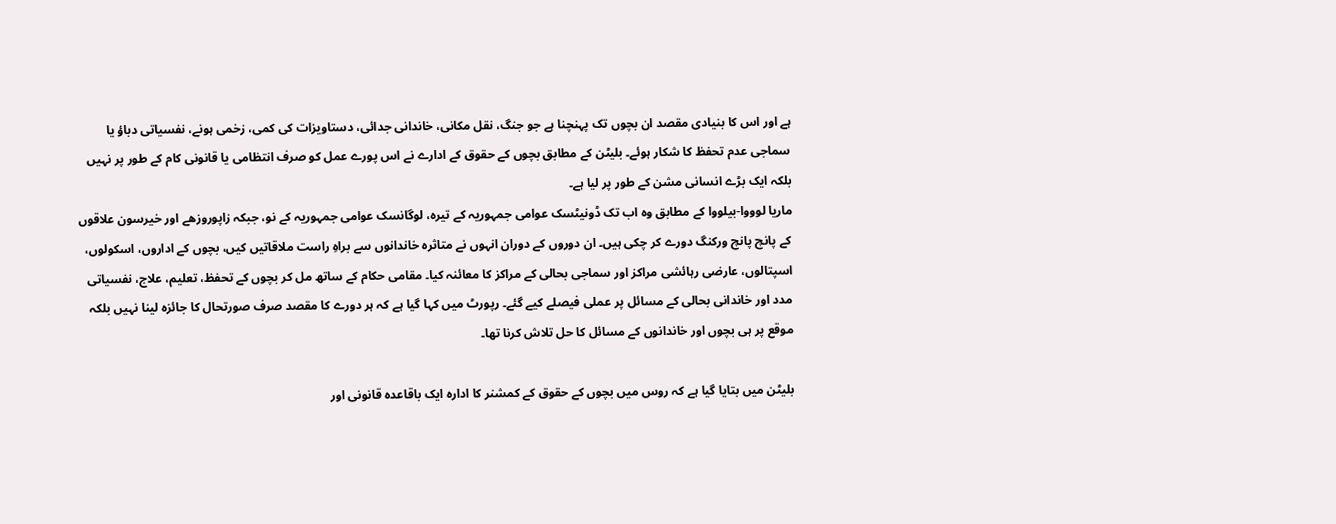ہے اور اس کا بنیادی مقصد ان بچوں تک پہنچنا ہے جو جنگ، نقل مکانی، خاندانی جدائی، دستاویزات کی کمی، زخمی ہونے، نفسیاتی دباؤ یا سماجی عدم تحفظ کا شکار ہوئے۔ بلیٹن کے مطابق بچوں کے حقوق کے ادارے نے اس پورے عمل کو صرف انتظامی یا قانونی کام کے طور پر نہیں بلکہ ایک بڑے انسانی مشن کے طور پر لیا ہے۔
ماریا لوووا-بیلووا کے مطابق وہ اب تک ڈونیٹسک عوامی جمہوریہ کے تیرہ، لوگانسک عوامی جمہوریہ کے نو، جبکہ زاپوروزھے اور خیرسون علاقوں کے پانچ پانچ ورکنگ دورے کر چکی ہیں۔ ان دوروں کے دوران انہوں نے متاثرہ خاندانوں سے براہِ راست ملاقاتیں کیں، بچوں کے اداروں، اسکولوں، اسپتالوں، عارضی رہائشی مراکز اور سماجی بحالی کے مراکز کا معائنہ کیا۔ مقامی حکام کے ساتھ مل کر بچوں کے تحفظ، تعلیم، علاج، نفسیاتی مدد اور خاندانی بحالی کے مسائل پر عملی فیصلے کیے گئے۔ رپورٹ میں کہا گیا ہے کہ ہر دورے کا مقصد صرف صورتحال کا جائزہ لینا نہیں بلکہ موقع پر ہی بچوں اور خاندانوں کے مسائل کا حل تلاش کرنا تھا۔

بلیٹن میں بتایا گیا ہے کہ روس میں بچوں کے حقوق کے کمشنر کا ادارہ ایک باقاعدہ قانونی اور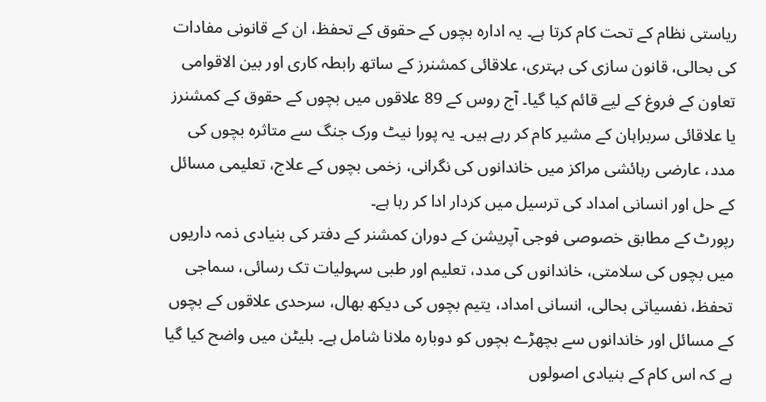ریاستی نظام کے تحت کام کرتا ہے۔ یہ ادارہ بچوں کے حقوق کے تحفظ، ان کے قانونی مفادات کی بحالی، قانون سازی کی بہتری، علاقائی کمشنرز کے ساتھ رابطہ کاری اور بین الاقوامی تعاون کے فروغ کے لیے قائم کیا گیا۔ آج روس کے 89 علاقوں میں بچوں کے حقوق کے کمشنرز یا علاقائی سربراہان کے مشیر کام کر رہے ہیں۔ یہ پورا نیٹ ورک جنگ سے متاثرہ بچوں کی مدد، عارضی رہائشی مراکز میں خاندانوں کی نگرانی، زخمی بچوں کے علاج، تعلیمی مسائل کے حل اور انسانی امداد کی ترسیل میں کردار ادا کر رہا ہے۔
رپورٹ کے مطابق خصوصی فوجی آپریشن کے دوران کمشنر کے دفتر کی بنیادی ذمہ داریوں میں بچوں کی سلامتی، خاندانوں کی مدد، تعلیم اور طبی سہولیات تک رسائی، سماجی تحفظ، نفسیاتی بحالی، انسانی امداد، یتیم بچوں کی دیکھ بھال، سرحدی علاقوں کے بچوں کے مسائل اور خاندانوں سے بچھڑے بچوں کو دوبارہ ملانا شامل ہے۔ بلیٹن میں واضح کیا گیا ہے کہ اس کام کے بنیادی اصولوں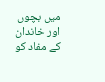میں بچوں اور خاندان کے مفاد کو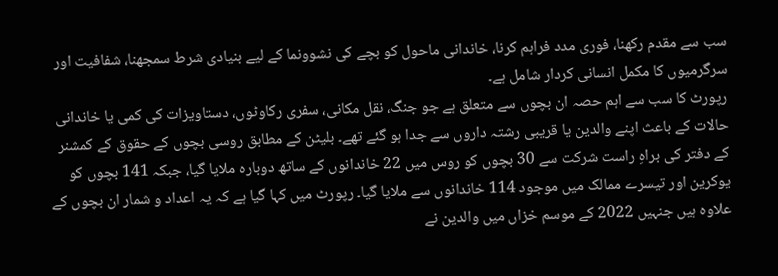سب سے مقدم رکھنا، فوری مدد فراہم کرنا، خاندانی ماحول کو بچے کی نشوونما کے لیے بنیادی شرط سمجھنا، شفافیت اور سرگرمیوں کا مکمل انسانی کردار شامل ہے۔
رپورٹ کا سب سے اہم حصہ ان بچوں سے متعلق ہے جو جنگ، نقل مکانی، سفری رکاوٹوں، دستاویزات کی کمی یا خاندانی حالات کے باعث اپنے والدین یا قریبی رشتہ داروں سے جدا ہو گئے تھے۔ بلیٹن کے مطابق روسی بچوں کے حقوق کے کمشنر کے دفتر کی براہِ راست شرکت سے 30 بچوں کو روس میں 22 خاندانوں کے ساتھ دوبارہ ملایا گیا، جبکہ 141 بچوں کو یوکرین اور تیسرے ممالک میں موجود 114 خاندانوں سے ملایا گیا۔ رپورٹ میں کہا گیا ہے کہ یہ اعداد و شمار ان بچوں کے علاوہ ہیں جنہیں 2022 کے موسم خزاں میں والدین نے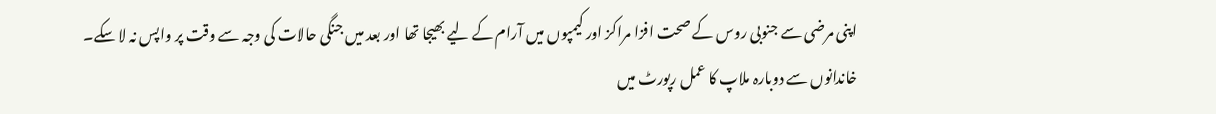اپنی مرضی سے جنوبی روس کے صحت افزا مراکز اور کیمپوں میں آرام کے لیے بھیجا تھا اور بعد میں جنگی حالات کی وجہ سے وقت پر واپس نہ لا سکے۔
خاندانوں سے دوبارہ ملاپ کا عمل رپورٹ میں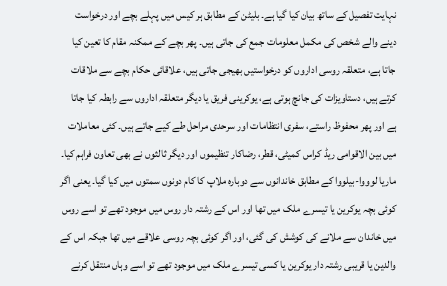نہایت تفصیل کے ساتھ بیان کیا گیا ہے۔ بلیٹن کے مطابق ہر کیس میں پہلے بچے اور درخواست دینے والے شخص کی مکمل معلومات جمع کی جاتی ہیں۔ پھر بچے کے ممکنہ مقام کا تعین کیا جاتا ہے، متعلقہ روسی اداروں کو درخواستیں بھیجی جاتی ہیں، علاقائی حکام بچے سے ملاقات کرتے ہیں، دستاویزات کی جانچ ہوتی ہے، یوکرینی فریق یا دیگر متعلقہ اداروں سے رابطہ کیا جاتا ہے اور پھر محفوظ راستے، سفری انتظامات اور سرحدی مراحل طے کیے جاتے ہیں۔ کئی معاملات میں بین الاقوامی ریڈ کراس کمیٹی، قطر، رضاکار تنظیموں اور دیگر ثالثوں نے بھی تعاون فراہم کیا۔
ماریا لوووا-بیلووا کے مطابق خاندانوں سے دوبارہ ملاپ کا کام دونوں سمتوں میں کیا گیا۔ یعنی اگر کوئی بچہ یوکرین یا تیسرے ملک میں تھا اور اس کے رشتہ دار روس میں موجود تھے تو اسے روس میں خاندان سے ملانے کی کوشش کی گئی، اور اگر کوئی بچہ روسی علاقے میں تھا جبکہ اس کے والدین یا قریبی رشتہ دار یوکرین یا کسی تیسرے ملک میں موجود تھے تو اسے وہاں منتقل کرنے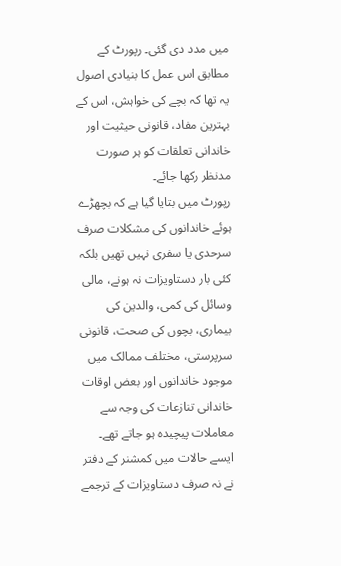میں مدد دی گئی۔ رپورٹ کے مطابق اس عمل کا بنیادی اصول یہ تھا کہ بچے کی خواہش، اس کے بہترین مفاد، قانونی حیثیت اور خاندانی تعلقات کو ہر صورت مدنظر رکھا جائے۔
رپورٹ میں بتایا گیا ہے کہ بچھڑے ہوئے خاندانوں کی مشکلات صرف سرحدی یا سفری نہیں تھیں بلکہ کئی بار دستاویزات نہ ہونے، مالی وسائل کی کمی، والدین کی بیماری، بچوں کی صحت، قانونی سرپرستی، مختلف ممالک میں موجود خاندانوں اور بعض اوقات خاندانی تنازعات کی وجہ سے معاملات پیچیدہ ہو جاتے تھے۔ ایسے حالات میں کمشنر کے دفتر نے نہ صرف دستاویزات کے ترجمے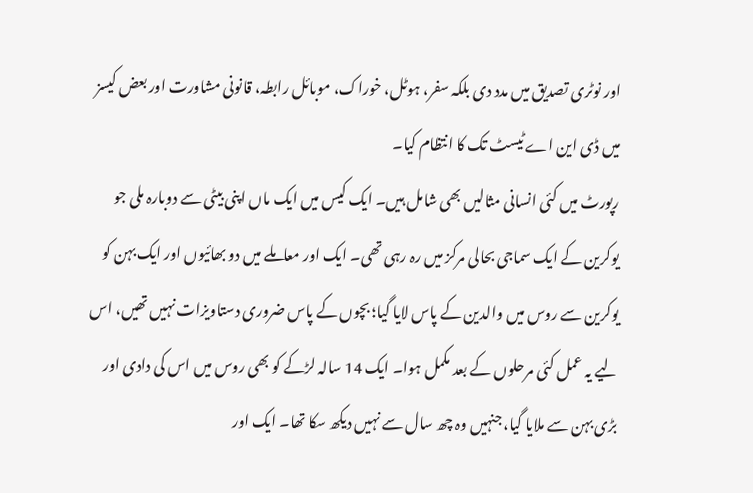اور نوٹری تصدیق میں مدد دی بلکہ سفر، ہوٹل، خوراک، موبائل رابطہ، قانونی مشاورت اور بعض کیسز میں ڈی این اے ٹیسٹ تک کا انتظام کیا۔
رپورٹ میں کئی انسانی مثالیں بھی شامل ہیں۔ ایک کیس میں ایک ماں اپنی بیٹی سے دوبارہ ملی جو یوکرین کے ایک سماجی بحالی مرکز میں رہ رہی تھی۔ ایک اور معاملے میں دو بھائیوں اور ایک بہن کو یوکرین سے روس میں والدین کے پاس لایا گیا؛ بچوں کے پاس ضروری دستاویزات نہیں تھیں، اس لیے یہ عمل کئی مرحلوں کے بعد مکمل ہوا۔ ایک 14 سالہ لڑکے کو بھی روس میں اس کی دادی اور بڑی بہن سے ملایا گیا، جنہیں وہ چھ سال سے نہیں دیکھ سکا تھا۔ ایک اور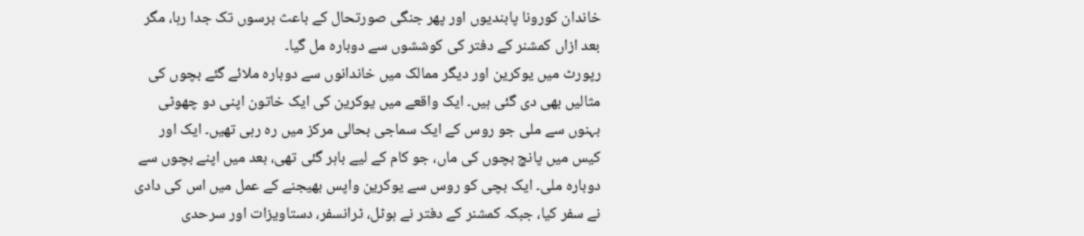خاندان کورونا پابندیوں اور پھر جنگی صورتحال کے باعث برسوں تک جدا رہا، مگر بعد ازاں کمشنر کے دفتر کی کوششوں سے دوبارہ مل گیا۔
رپورٹ میں یوکرین اور دیگر ممالک میں خاندانوں سے دوبارہ ملائے گئے بچوں کی مثالیں بھی دی گئی ہیں۔ ایک واقعے میں یوکرین کی ایک خاتون اپنی دو چھوٹی بہنوں سے ملی جو روس کے ایک سماجی بحالی مرکز میں رہ رہی تھیں۔ ایک اور کیس میں پانچ بچوں کی ماں، جو کام کے لیے باہر گئی تھی، بعد میں اپنے بچوں سے دوبارہ ملی۔ ایک بچی کو روس سے یوکرین واپس بھیجنے کے عمل میں اس کی دادی نے سفر کیا، جبکہ کمشنر کے دفتر نے ہوٹل، ٹرانسفر، دستاویزات اور سرحدی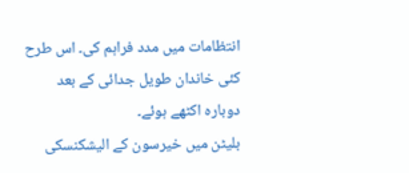انتظامات میں مدد فراہم کی۔ اس طرح کئی خاندان طویل جدائی کے بعد دوبارہ اکٹھے ہوئے۔
بلیٹن میں خیرسون کے الیشکنسکی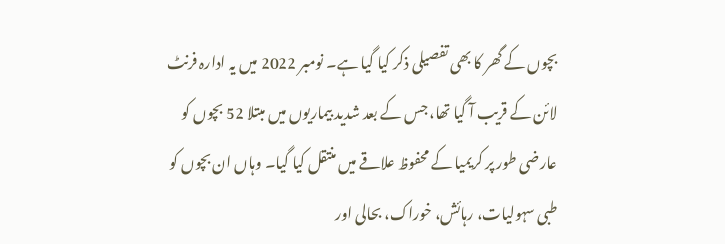بچوں کے گھر کا بھی تفصیلی ذکر کیا گیا ہے۔ نومبر 2022 میں یہ ادارہ فرنٹ لائن کے قریب آ گیا تھا، جس کے بعد شدید بیماریوں میں مبتلا 52 بچوں کو عارضی طور پر کریمیا کے محفوظ علاقے میں منتقل کیا گیا۔ وہاں ان بچوں کو طبی سہولیات، رہائش، خوراک، بحالی اور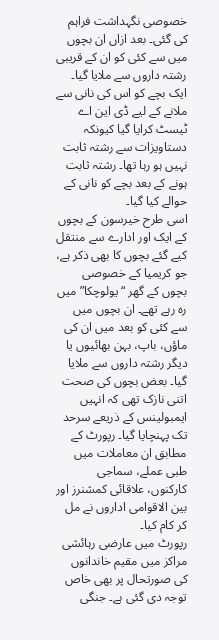خصوصی نگہداشت فراہم کی گئی۔ بعد ازاں ان بچوں میں سے کئی کو ان کے قریبی رشتہ داروں سے ملایا گیا۔ ایک بچے کو اس کی نانی سے ملانے کے لیے ڈی این اے ٹیسٹ کرایا گیا کیونکہ دستاویزات سے رشتہ ثابت نہیں ہو رہا تھا۔ رشتہ ثابت ہونے کے بعد بچے کو نانی کے حوالے کیا گیا۔
اسی طرح خیرسون کے بچوں کے ایک اور ادارے سے منتقل کیے گئے بچوں کا بھی ذکر ہے، جو کریمیا کے خصوصی بچوں کے گھر “یولوچکا” میں رہ رہے تھے۔ ان بچوں میں سے کئی کو بعد میں ان کی ماؤں، باپ، بہن بھائیوں یا دیگر رشتہ داروں سے ملایا گیا۔ بعض بچوں کی صحت اتنی نازک تھی کہ انہیں ایمبولینس کے ذریعے سرحد تک پہنچایا گیا۔ رپورٹ کے مطابق ان معاملات میں طبی عملے، سماجی کارکنوں، علاقائی کمشنرز اور بین الاقوامی اداروں نے مل کر کام کیا۔
رپورٹ میں عارضی رہائشی مراکز میں مقیم خاندانوں کی صورتحال پر بھی خاص توجہ دی گئی ہے۔ جنگی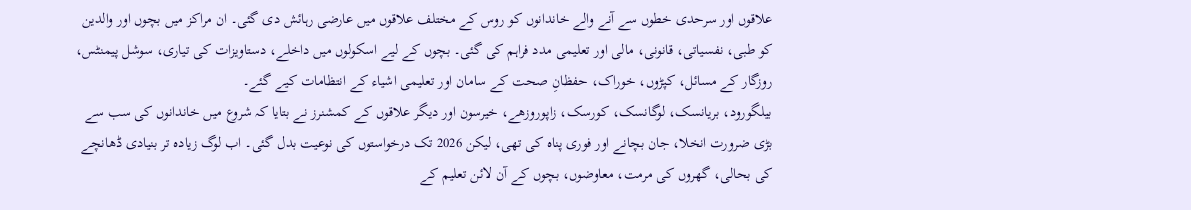علاقوں اور سرحدی خطوں سے آنے والے خاندانوں کو روس کے مختلف علاقوں میں عارضی رہائش دی گئی۔ ان مراکز میں بچوں اور والدین کو طبی، نفسیاتی، قانونی، مالی اور تعلیمی مدد فراہم کی گئی۔ بچوں کے لیے اسکولوں میں داخلے، دستاویزات کی تیاری، سوشل پیمنٹس، روزگار کے مسائل، کپڑوں، خوراک، حفظانِ صحت کے سامان اور تعلیمی اشیاء کے انتظامات کیے گئے۔
بیلگورود، بریانسک، لوگانسک، کورسک، زاپوروزھے، خیرسون اور دیگر علاقوں کے کمشنرز نے بتایا کہ شروع میں خاندانوں کی سب سے بڑی ضرورت انخلا، جان بچانے اور فوری پناہ کی تھی، لیکن 2026 تک درخواستوں کی نوعیت بدل گئی۔ اب لوگ زیادہ تر بنیادی ڈھانچے کی بحالی، گھروں کی مرمت، معاوضوں، بچوں کے آن لائن تعلیم کے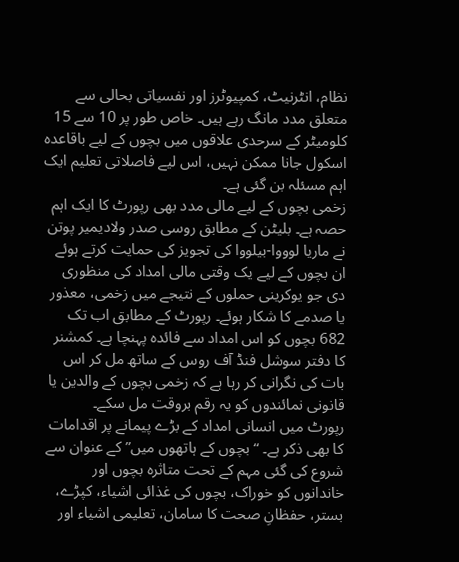نظام، انٹرنیٹ، کمپیوٹرز اور نفسیاتی بحالی سے متعلق مدد مانگ رہے ہیں۔ خاص طور پر 10 سے 15 کلومیٹر کے سرحدی علاقوں میں بچوں کے لیے باقاعدہ اسکول جانا ممکن نہیں، اس لیے فاصلاتی تعلیم ایک اہم مسئلہ بن گئی ہے۔
زخمی بچوں کے لیے مالی مدد بھی رپورٹ کا ایک اہم حصہ ہے۔ بلیٹن کے مطابق روسی صدر ولادیمیر پوتن نے ماریا لوووا-بیلووا کی تجویز کی حمایت کرتے ہوئے ان بچوں کے لیے یک وقتی مالی امداد کی منظوری دی جو یوکرینی حملوں کے نتیجے میں زخمی، معذور یا صدمے کا شکار ہوئے۔ رپورٹ کے مطابق اب تک 682 بچوں کو اس امداد سے فائدہ پہنچا ہے۔ کمشنر کا دفتر سوشل فنڈ آف روس کے ساتھ مل کر اس بات کی نگرانی کر رہا ہے کہ زخمی بچوں کے والدین یا قانونی نمائندوں کو یہ رقم بروقت مل سکے۔
رپورٹ میں انسانی امداد کے بڑے پیمانے پر اقدامات کا بھی ذکر ہے۔ “بچوں کے ہاتھوں میں” کے عنوان سے شروع کی گئی مہم کے تحت متاثرہ بچوں اور خاندانوں کو خوراک، بچوں کی غذائی اشیاء، کپڑے، بستر، حفظانِ صحت کا سامان، تعلیمی اشیاء اور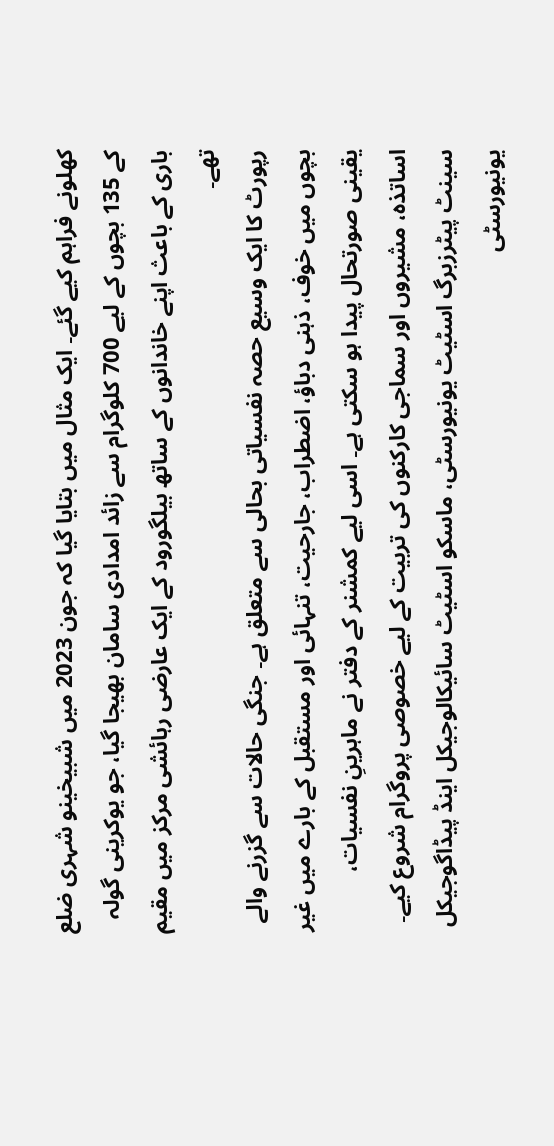کھلونے فراہم کیے گئے۔ ایک مثال میں بتایا گیا کہ جون 2023 میں شبیخینو شہری ضلع کے 135 بچوں کے لیے 700 کلوگرام سے زائد امدادی سامان بھیجا گیا، جو یوکرینی گولہ باری کے باعث اپنے خاندانوں کے ساتھ بیلگورود کے ایک عارضی رہائشی مرکز میں مقیم تھے۔
رپورٹ کا ایک وسیع حصہ نفسیاتی بحالی سے متعلق ہے۔ جنگی حالات سے گزرنے والے بچوں میں خوف، ذہنی دباؤ، اضطراب، جارحیت، تنہائی اور مستقبل کے بارے میں غیر یقینی صورتحال پیدا ہو سکتی ہے۔ اسی لیے کمشنر کے دفتر نے ماہرینِ نفسیات، اساتذہ، مشیروں اور سماجی کارکنوں کی تربیت کے لیے خصوصی پروگرام شروع کیے۔ سینٹ پیٹرزبرگ اسٹیٹ یونیورسٹی، ماسکو اسٹیٹ سائیکالوجیکل اینڈ پیڈاگوجیکل یونیورسٹی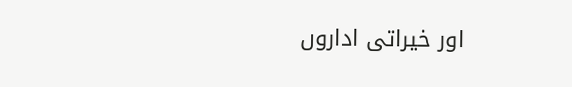اور خیراتی اداروں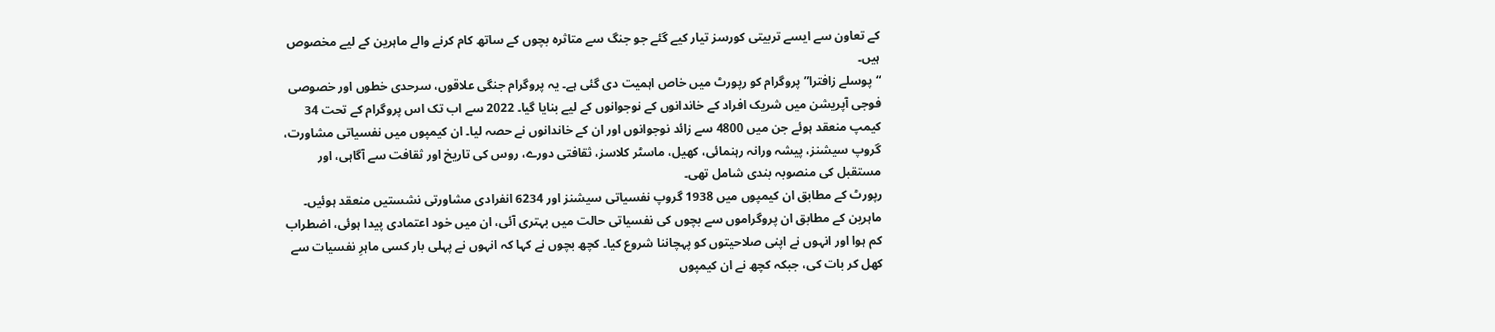کے تعاون سے ایسے تربیتی کورسز تیار کیے گئے جو جنگ سے متاثرہ بچوں کے ساتھ کام کرنے والے ماہرین کے لیے مخصوص ہیں۔
“پوسلے زافترا” پروگرام کو رپورٹ میں خاص اہمیت دی گئی ہے۔ یہ پروگرام جنگی علاقوں، سرحدی خطوں اور خصوصی فوجی آپریشن میں شریک افراد کے خاندانوں کے نوجوانوں کے لیے بنایا گیا۔ 2022 سے اب تک اس پروگرام کے تحت 34 کیمپ منعقد ہوئے جن میں 4800 سے زائد نوجوانوں اور ان کے خاندانوں نے حصہ لیا۔ ان کیمپوں میں نفسیاتی مشاورت، گروپ سیشنز، پیشہ ورانہ رہنمائی، کھیل، ماسٹر کلاسز، ثقافتی دورے، روس کی تاریخ اور ثقافت سے آگاہی، اور مستقبل کی منصوبہ بندی شامل تھی۔
رپورٹ کے مطابق ان کیمپوں میں 1938 گروپ نفسیاتی سیشنز اور 6234 انفرادی مشاورتی نشستیں منعقد ہوئیں۔ ماہرین کے مطابق ان پروگراموں سے بچوں کی نفسیاتی حالت میں بہتری آئی، ان میں خود اعتمادی پیدا ہوئی، اضطراب کم ہوا اور انہوں نے اپنی صلاحیتوں کو پہچاننا شروع کیا۔ کچھ بچوں نے کہا کہ انہوں نے پہلی بار کسی ماہرِ نفسیات سے کھل کر بات کی، جبکہ کچھ نے ان کیمپوں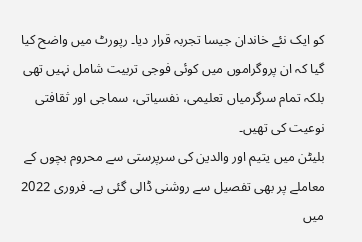کو ایک نئے خاندان جیسا تجربہ قرار دیا۔ رپورٹ میں واضح کیا گیا کہ ان پروگراموں میں کوئی فوجی تربیت شامل نہیں تھی بلکہ تمام سرگرمیاں تعلیمی، نفسیاتی، سماجی اور ثقافتی نوعیت کی تھیں۔
بلیٹن میں یتیم اور والدین کی سرپرستی سے محروم بچوں کے معاملے پر بھی تفصیل سے روشنی ڈالی گئی ہے۔ فروری 2022 میں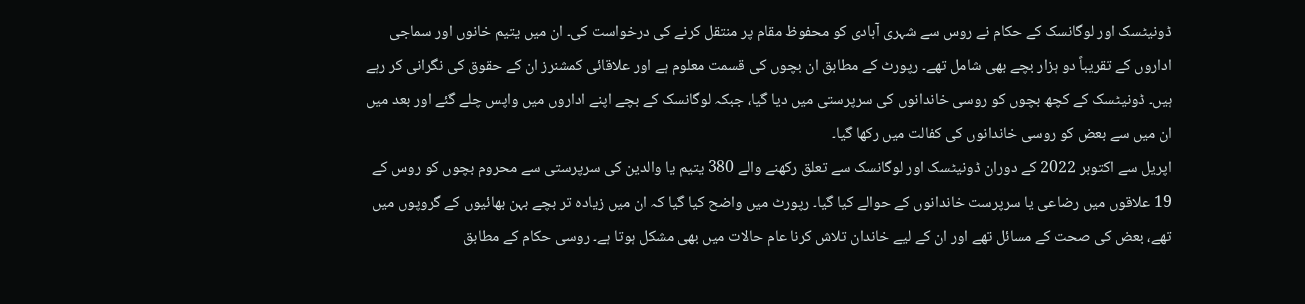ڈونیٹسک اور لوگانسک کے حکام نے روس سے شہری آبادی کو محفوظ مقام پر منتقل کرنے کی درخواست کی۔ ان میں یتیم خانوں اور سماجی اداروں کے تقریباً دو ہزار بچے بھی شامل تھے۔ رپورٹ کے مطابق ان بچوں کی قسمت معلوم ہے اور علاقائی کمشنرز ان کے حقوق کی نگرانی کر رہے ہیں۔ ڈونیٹسک کے کچھ بچوں کو روسی خاندانوں کی سرپرستی میں دیا گیا، جبکہ لوگانسک کے بچے اپنے اداروں میں واپس چلے گئے اور بعد میں ان میں سے بعض کو روسی خاندانوں کی کفالت میں رکھا گیا۔
اپریل سے اکتوبر 2022 کے دوران ڈونیٹسک اور لوگانسک سے تعلق رکھنے والے 380 یتیم یا والدین کی سرپرستی سے محروم بچوں کو روس کے 19 علاقوں میں رضاعی یا سرپرست خاندانوں کے حوالے کیا گیا۔ رپورٹ میں واضح کیا گیا کہ ان میں زیادہ تر بچے بہن بھائیوں کے گروپوں میں تھے، بعض کی صحت کے مسائل تھے اور ان کے لیے خاندان تلاش کرنا عام حالات میں بھی مشکل ہوتا ہے۔ روسی حکام کے مطابق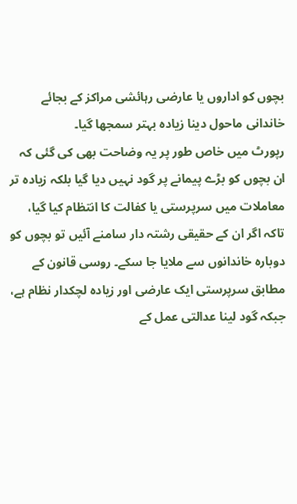بچوں کو اداروں یا عارضی رہائشی مراکز کے بجائے خاندانی ماحول دینا زیادہ بہتر سمجھا گیا۔
رپورٹ میں خاص طور پر یہ وضاحت بھی کی گئی کہ ان بچوں کو بڑے پیمانے پر گود نہیں دیا گیا بلکہ زیادہ تر معاملات میں سرپرستی یا کفالت کا انتظام کیا گیا، تاکہ اگر ان کے حقیقی رشتہ دار سامنے آئیں تو بچوں کو دوبارہ خاندانوں سے ملایا جا سکے۔ روسی قانون کے مطابق سرپرستی ایک عارضی اور زیادہ لچکدار نظام ہے، جبکہ گود لینا عدالتی عمل کے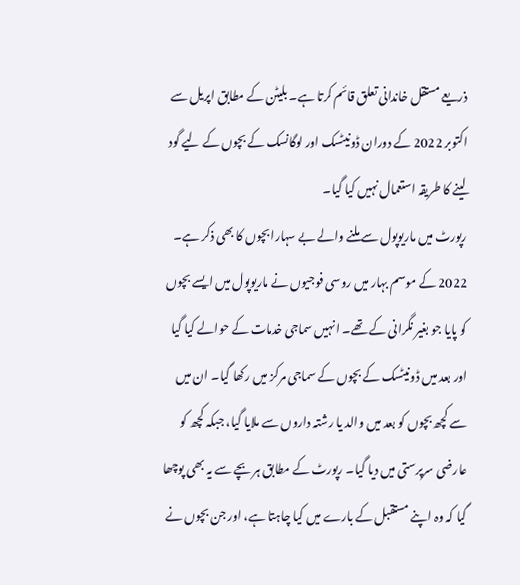ذریعے مستقل خاندانی تعلق قائم کرتا ہے۔ بلیٹن کے مطابق اپریل سے اکتوبر 2022 کے دوران ڈونیٹسک اور لوگانسک کے بچوں کے لیے گود لینے کا طریقہ استعمال نہیں کیا گیا۔
رپورٹ میں ماریوپول سے ملنے والے بے سہارا بچوں کا بھی ذکر ہے۔ 2022 کے موسم بہار میں روسی فوجیوں نے ماریوپول میں ایسے بچوں کو پایا جو بغیر نگرانی کے تھے۔ انہیں سماجی خدمات کے حوالے کیا گیا اور بعد میں ڈونیٹسک کے بچوں کے سماجی مرکز میں رکھا گیا۔ ان میں سے کچھ بچوں کو بعد میں والد یا رشتہ داروں سے ملایا گیا، جبکہ کچھ کو عارضی سرپرستی میں دیا گیا۔ رپورٹ کے مطابق ہر بچے سے یہ بھی پوچھا گیا کہ وہ اپنے مستقبل کے بارے میں کیا چاہتا ہے، اور جن بچوں نے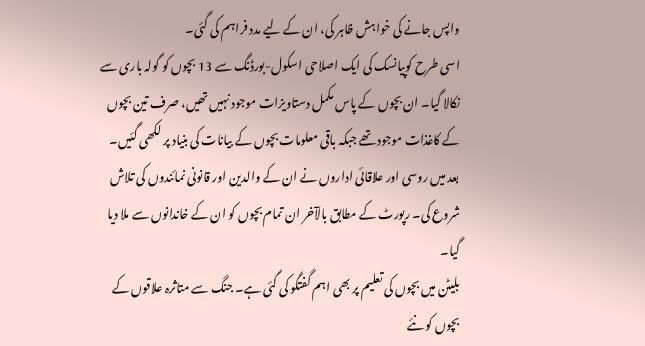واپس جانے کی خواہش ظاہر کی، ان کے لیے مدد فراہم کی گئی۔
اسی طرح کوپیانسک کی ایک اصلاحی اسکول-بورڈنگ سے 13 بچوں کو گولہ باری سے نکالا گیا۔ ان بچوں کے پاس مکمل دستاویزات موجود نہیں تھیں، صرف تین بچوں کے کاغذات موجود تھے جبکہ باقی معلومات بچوں کے بیانات کی بنیاد پر لکھی گئیں۔ بعد میں روسی اور علاقائی اداروں نے ان کے والدین اور قانونی نمائندوں کی تلاش شروع کی۔ رپورٹ کے مطابق بالآخر ان تمام بچوں کو ان کے خاندانوں سے ملا دیا گیا۔
بلیٹن میں بچوں کی تعلیم پر بھی اہم گفتگو کی گئی ہے۔ جنگ سے متاثرہ علاقوں کے بچوں کو نئے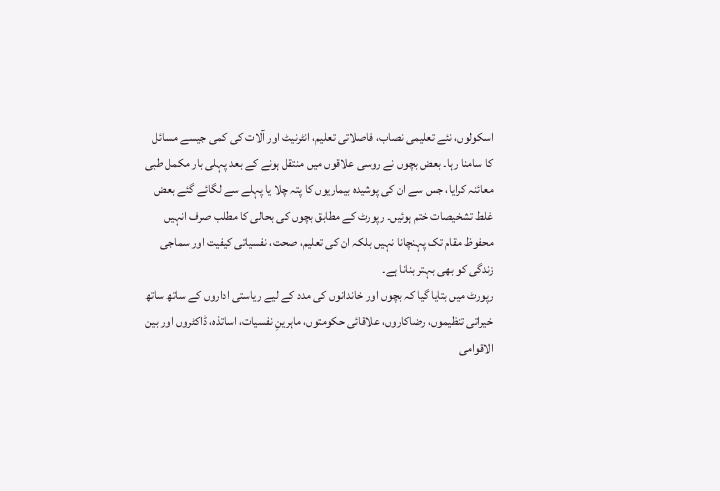اسکولوں، نئے تعلیمی نصاب، فاصلاتی تعلیم، انٹرنیٹ اور آلات کی کمی جیسے مسائل کا سامنا رہا۔ بعض بچوں نے روسی علاقوں میں منتقل ہونے کے بعد پہلی بار مکمل طبی معائنہ کرایا، جس سے ان کی پوشیدہ بیماریوں کا پتہ چلا یا پہلے سے لگائے گئے بعض غلط تشخیصات ختم ہوئیں۔ رپورٹ کے مطابق بچوں کی بحالی کا مطلب صرف انہیں محفوظ مقام تک پہنچانا نہیں بلکہ ان کی تعلیم، صحت، نفسیاتی کیفیت اور سماجی زندگی کو بھی بہتر بنانا ہے۔
رپورٹ میں بتایا گیا کہ بچوں اور خاندانوں کی مدد کے لیے ریاستی اداروں کے ساتھ ساتھ خیراتی تنظیموں، رضاکاروں، علاقائی حکومتوں، ماہرینِ نفسیات، اساتذہ، ڈاکٹروں اور بین الاقوامی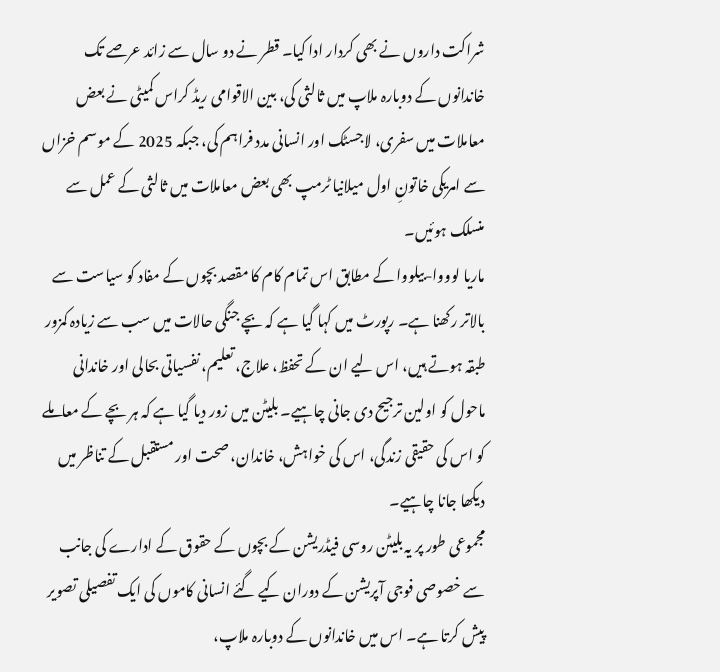شراکت داروں نے بھی کردار ادا کیا۔ قطر نے دو سال سے زائد عرصے تک خاندانوں کے دوبارہ ملاپ میں ثالثی کی، بین الاقوامی ریڈ کراس کمیٹی نے بعض معاملات میں سفری، لاجسٹک اور انسانی مدد فراہم کی، جبکہ 2025 کے موسم خزاں سے امریکی خاتونِ اول میلانیا ٹرمپ بھی بعض معاملات میں ثالثی کے عمل سے منسلک ہوئیں۔
ماریا لوووا-بیلووا کے مطابق اس تمام کام کا مقصد بچوں کے مفاد کو سیاست سے بالاتر رکھنا ہے۔ رپورٹ میں کہا گیا ہے کہ بچے جنگی حالات میں سب سے زیادہ کمزور طبقہ ہوتے ہیں، اس لیے ان کے تحفظ، علاج، تعلیم، نفسیاتی بحالی اور خاندانی ماحول کو اولین ترجیح دی جانی چاہیے۔ بلیٹن میں زور دیا گیا ہے کہ ہر بچے کے معاملے کو اس کی حقیقی زندگی، اس کی خواہش، خاندان، صحت اور مستقبل کے تناظر میں دیکھا جانا چاہیے۔
مجموعی طور پر یہ بلیٹن روسی فیڈریشن کے بچوں کے حقوق کے ادارے کی جانب سے خصوصی فوجی آپریشن کے دوران کیے گئے انسانی کاموں کی ایک تفصیلی تصویر پیش کرتا ہے۔ اس میں خاندانوں کے دوبارہ ملاپ،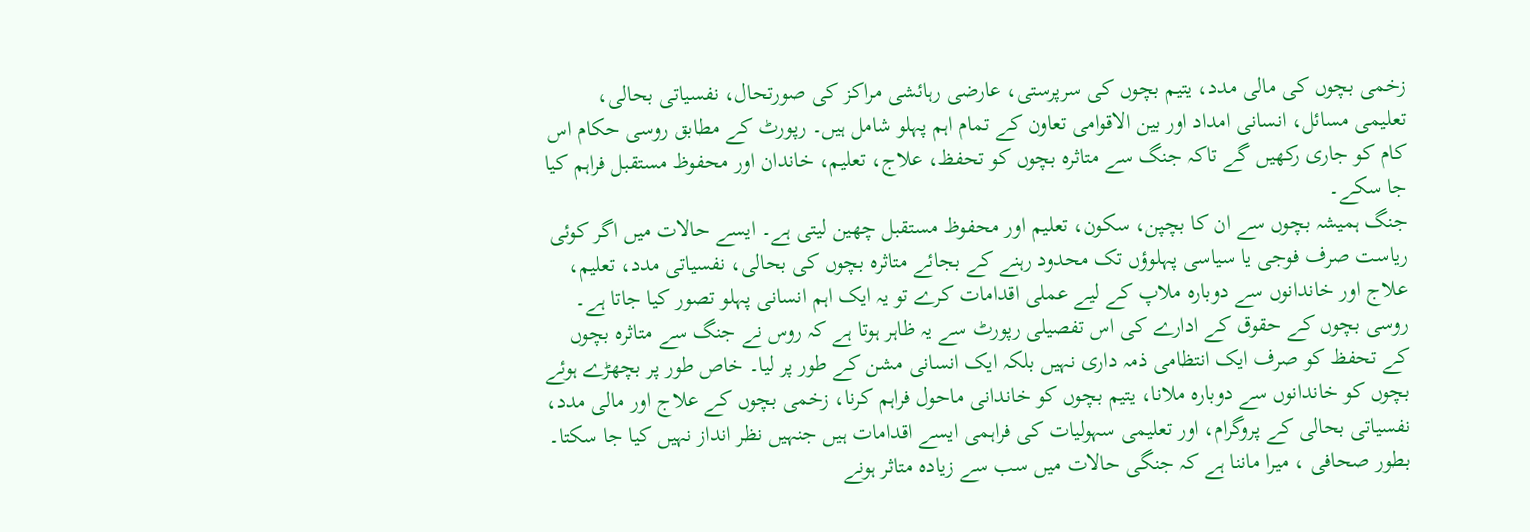زخمی بچوں کی مالی مدد، یتیم بچوں کی سرپرستی، عارضی رہائشی مراکز کی صورتحال، نفسیاتی بحالی، تعلیمی مسائل، انسانی امداد اور بین الاقوامی تعاون کے تمام اہم پہلو شامل ہیں۔ رپورٹ کے مطابق روسی حکام اس کام کو جاری رکھیں گے تاکہ جنگ سے متاثرہ بچوں کو تحفظ، علاج، تعلیم، خاندان اور محفوظ مستقبل فراہم کیا جا سکے۔
جنگ ہمیشہ بچوں سے ان کا بچپن، سکون، تعلیم اور محفوظ مستقبل چھین لیتی ہے۔ ایسے حالات میں اگر کوئی ریاست صرف فوجی یا سیاسی پہلوؤں تک محدود رہنے کے بجائے متاثرہ بچوں کی بحالی، نفسیاتی مدد، تعلیم، علاج اور خاندانوں سے دوبارہ ملاپ کے لیے عملی اقدامات کرے تو یہ ایک اہم انسانی پہلو تصور کیا جاتا ہے۔
روسی بچوں کے حقوق کے ادارے کی اس تفصیلی رپورٹ سے یہ ظاہر ہوتا ہے کہ روس نے جنگ سے متاثرہ بچوں کے تحفظ کو صرف ایک انتظامی ذمہ داری نہیں بلکہ ایک انسانی مشن کے طور پر لیا۔ خاص طور پر بچھڑے ہوئے بچوں کو خاندانوں سے دوبارہ ملانا، یتیم بچوں کو خاندانی ماحول فراہم کرنا، زخمی بچوں کے علاج اور مالی مدد، نفسیاتی بحالی کے پروگرام، اور تعلیمی سہولیات کی فراہمی ایسے اقدامات ہیں جنہیں نظر انداز نہیں کیا جا سکتا۔
بطور صحافی ، میرا ماننا ہے کہ جنگی حالات میں سب سے زیادہ متاثر ہونے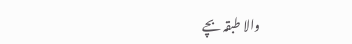والا طبقہ بچے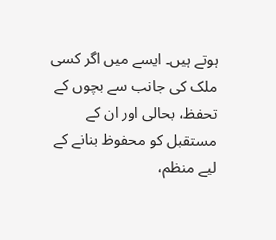ہوتے ہیں۔ ایسے میں اگر کسی ملک کی جانب سے بچوں کے تحفظ، بحالی اور ان کے مستقبل کو محفوظ بنانے کے لیے منظم،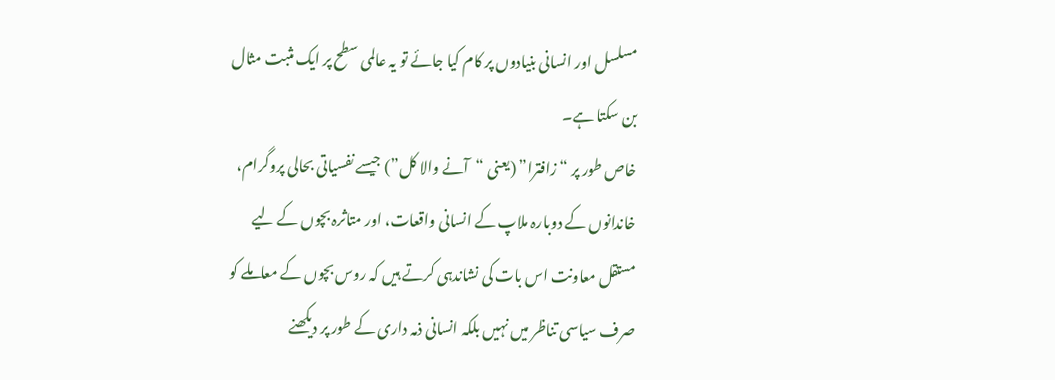مسلسل اور انسانی بنیادوں پر کام کیا جائے تو یہ عالمی سطح پر ایک مثبت مثال بن سکتا ہے۔
خاص طور پر “ زافترا” (یعنی “آنے والا کل”) جیسے نفسیاتی بحالی پروگرام، خاندانوں کے دوبارہ ملاپ کے انسانی واقعات، اور متاثرہ بچوں کے لیے مستقل معاونت اس بات کی نشاندہی کرتے ہیں کہ روس بچوں کے معاملے کو صرف سیاسی تناظر میں نہیں بلکہ انسانی ذمہ داری کے طور پر دیکھنے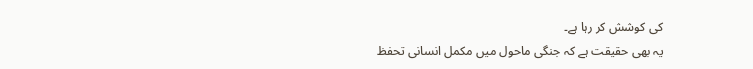کی کوشش کر رہا ہے۔
یہ بھی حقیقت ہے کہ جنگی ماحول میں مکمل انسانی تحفظ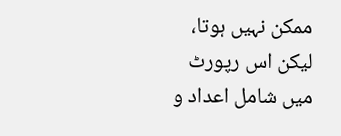ممکن نہیں ہوتا، لیکن اس رپورٹ میں شامل اعداد و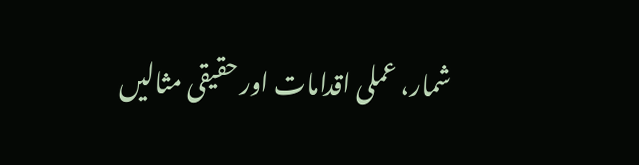شمار، عملی اقدامات اور حقیقی مثالیں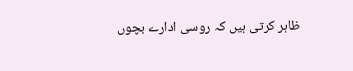ظاہر کرتی ہیں کہ روسی ادارے بچوں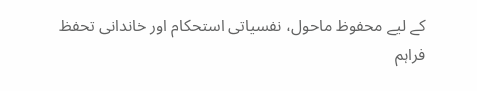کے لیے محفوظ ماحول، نفسیاتی استحکام اور خاندانی تحفظ فراہم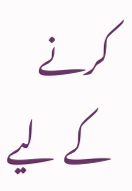کرنے کے لیے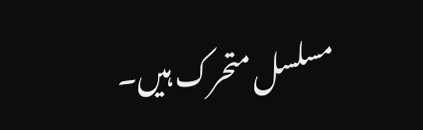مسلسل متحرک ہیں۔